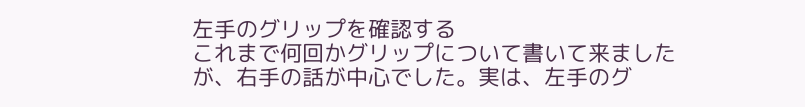左手のグリップを確認する
これまで何回かグリップについて書いて来ましたが、右手の話が中心でした。実は、左手のグ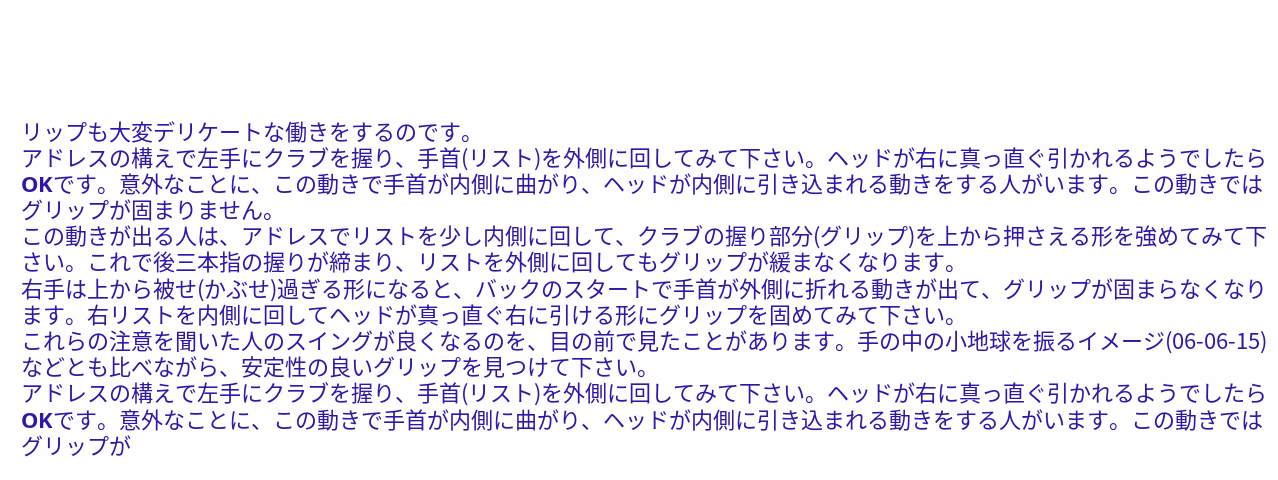リップも大変デリケートな働きをするのです。
アドレスの構えで左手にクラブを握り、手首(リスト)を外側に回してみて下さい。ヘッドが右に真っ直ぐ引かれるようでしたらOKです。意外なことに、この動きで手首が内側に曲がり、ヘッドが内側に引き込まれる動きをする人がいます。この動きではグリップが固まりません。
この動きが出る人は、アドレスでリストを少し内側に回して、クラブの握り部分(グリップ)を上から押さえる形を強めてみて下さい。これで後三本指の握りが締まり、リストを外側に回してもグリップが緩まなくなります。
右手は上から被せ(かぶせ)過ぎる形になると、バックのスタートで手首が外側に折れる動きが出て、グリップが固まらなくなります。右リストを内側に回してヘッドが真っ直ぐ右に引ける形にグリップを固めてみて下さい。
これらの注意を聞いた人のスイングが良くなるのを、目の前で見たことがあります。手の中の小地球を振るイメージ(06-06-15)などとも比べながら、安定性の良いグリップを見つけて下さい。
アドレスの構えで左手にクラブを握り、手首(リスト)を外側に回してみて下さい。ヘッドが右に真っ直ぐ引かれるようでしたらOKです。意外なことに、この動きで手首が内側に曲がり、ヘッドが内側に引き込まれる動きをする人がいます。この動きではグリップが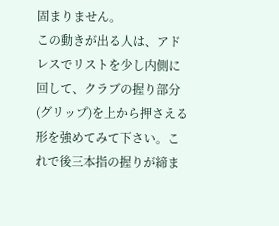固まりません。
この動きが出る人は、アドレスでリストを少し内側に回して、クラブの握り部分(グリップ)を上から押さえる形を強めてみて下さい。これで後三本指の握りが締ま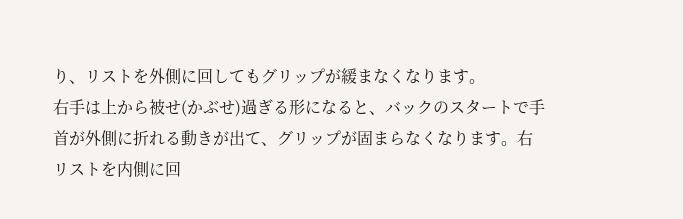り、リストを外側に回してもグリップが緩まなくなります。
右手は上から被せ(かぶせ)過ぎる形になると、バックのスタートで手首が外側に折れる動きが出て、グリップが固まらなくなります。右リストを内側に回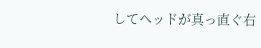してヘッドが真っ直ぐ右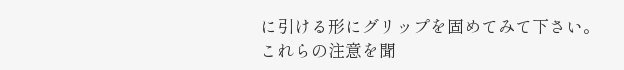に引ける形にグリップを固めてみて下さい。
これらの注意を聞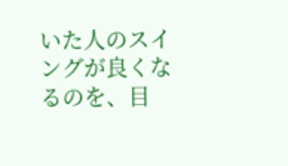いた人のスイングが良くなるのを、目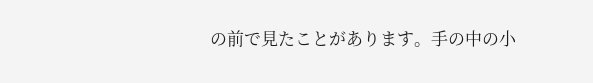の前で見たことがあります。手の中の小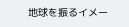地球を振るイメー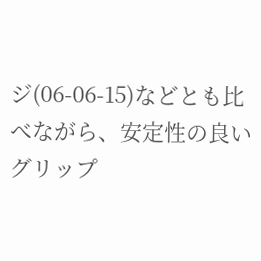ジ(06-06-15)などとも比べながら、安定性の良いグリップ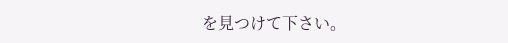を見つけて下さい。